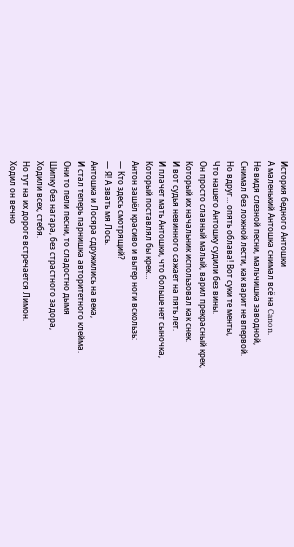История бедного Антошки
А маленький Антошка снимал всё на Canon.
Не видя слезной песни, мальчишка заводной,
Снимал без ложной лести, как варит не впервой.
Но вдруг… опять облава! Вот суки те менты,
Что нашего Антошку судили без вины.
Он просто славный малый, варил прекрасный крек,
Который их начальник использовал как снек.
И вот судья невинного сажает на пять лет.
И плачет мать Антошки, что больше нет сыночка,
Который поставлял бы крек…
Антон зашёл красиво и вытер ноги вскользь:
— Кто здесь смотрящий?
— Я! А звать мя Лось.
Антошка и Лосяра сдружились на века,
И стал теперь парнишка авторитетного клейма.
Они то пели песни, то сладостно дымя
Шипку без нагара, без страстного задора,
Ходили всех, стебя.
Но тут на их дороге встречается Лимон.
Ходил он вечно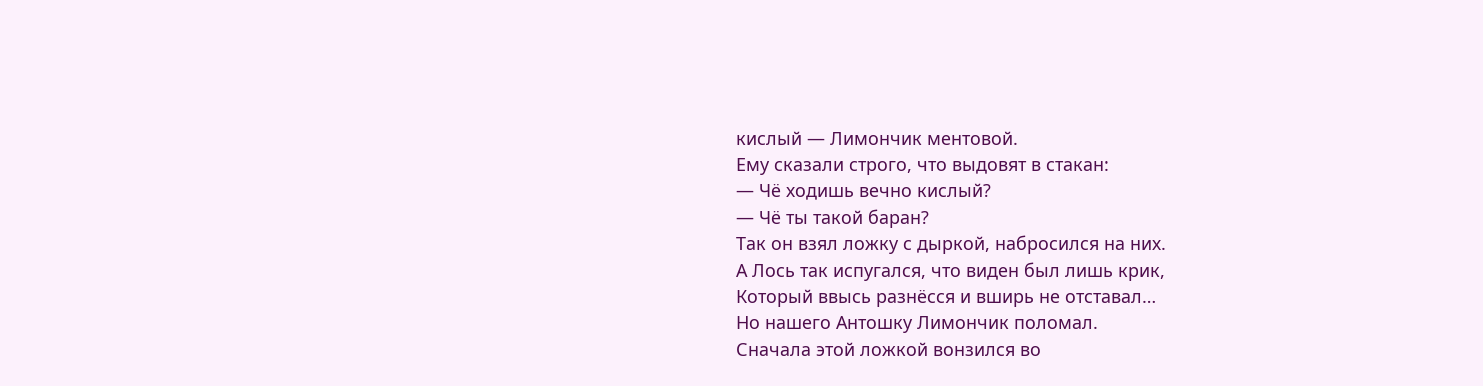кислый — Лимончик ментовой.
Ему сказали строго, что выдовят в стакан:
— Чё ходишь вечно кислый?
— Чё ты такой баран?
Так он взял ложку с дыркой, набросился на них.
А Лось так испугался, что виден был лишь крик,
Который ввысь разнёсся и вширь не отставал…
Но нашего Антошку Лимончик поломал.
Сначала этой ложкой вонзился во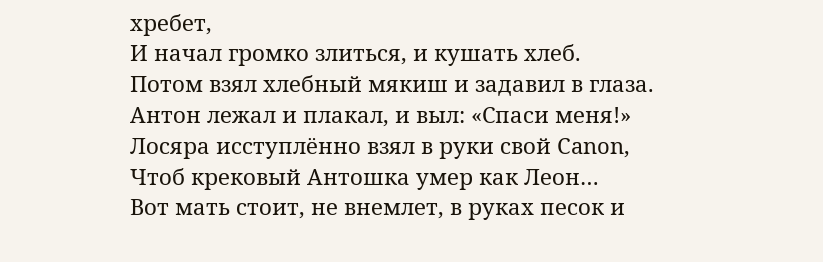хребет,
И начал громко злиться, и кушать хлеб.
Потом взял хлебный мякиш и задавил в глаза.
Антон лежал и плакал, и выл: «Спаси меня!»
Лосяра исступлённо взял в руки свой Canon,
Чтоб крековый Антошка умер как Леон…
Вот мать стоит, не внемлет, в руках песок и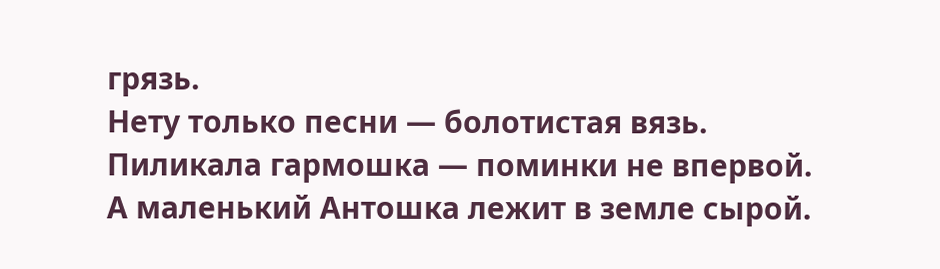грязь.
Нету только песни — болотистая вязь.
Пиликала гармошка — поминки не впервой.
А маленький Антошка лежит в земле сырой.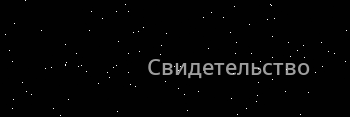Свидетельство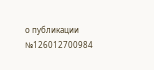о публикации №126012700984